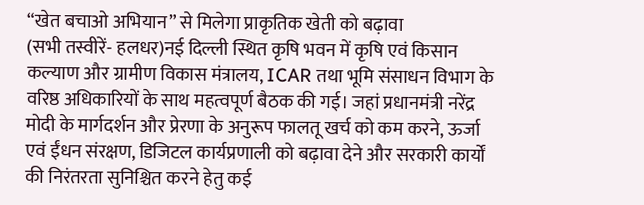“खेत बचाओ अभियान” से मिलेगा प्राकृतिक खेती को बढ़ावा
(सभी तस्वीरें- हलधर)नई दिल्ली स्थित कृषि भवन में कृषि एवं किसान कल्याण और ग्रामीण विकास मंत्रालय, ICAR तथा भूमि संसाधन विभाग के वरिष्ठ अधिकारियों के साथ महत्वपूर्ण बैठक की गई। जहां प्रधानमंत्री नरेंद्र मोदी के मार्गदर्शन और प्रेरणा के अनुरूप फालतू खर्च को कम करने, ऊर्जा एवं ईंधन संरक्षण, डिजिटल कार्यप्रणाली को बढ़ावा देने और सरकारी कार्यों की निरंतरता सुनिश्चित करने हेतु कई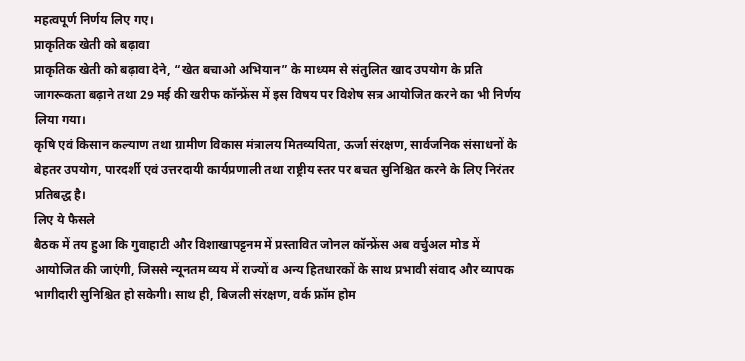महत्वपूर्ण निर्णय लिए गए।
प्राकृतिक खेती को बढ़ावा
प्राकृतिक खेती को बढ़ावा देने, “खेत बचाओ अभियान” के माध्यम से संतुलित खाद उपयोग के प्रति जागरूकता बढ़ाने तथा 29 मई की खरीफ कॉन्फ्रेंस में इस विषय पर विशेष सत्र आयोजित करने का भी निर्णय लिया गया।
कृषि एवं किसान कल्याण तथा ग्रामीण विकास मंत्रालय मितव्ययिता, ऊर्जा संरक्षण, सार्वजनिक संसाधनों के बेहतर उपयोग, पारदर्शी एवं उत्तरदायी कार्यप्रणाली तथा राष्ट्रीय स्तर पर बचत सुनिश्चित करने के लिए निरंतर प्रतिबद्ध है।
लिए ये फैसले
बैठक में तय हुआ कि गुवाहाटी और विशाखापट्टनम में प्रस्तावित जोनल कॉन्फ्रेंस अब वर्चुअल मोड में आयोजित की जाएंगी, जिससे न्यूनतम व्यय में राज्यों व अन्य हितधारकों के साथ प्रभावी संवाद और व्यापक भागीदारी सुनिश्चित हो सकेगी। साथ ही, बिजली संरक्षण, वर्क फ्रॉम होम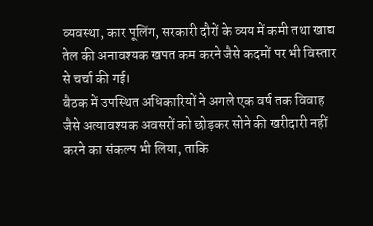व्यवस्था, कार पूलिंग, सरकारी दौरों के व्यय में कमी तथा खाद्य तेल की अनावश्यक खपत कम करने जैसे कदमों पर भी विस्तार से चर्चा की गई।
बैठक में उपस्थित अधिकारियों ने अगले एक वर्ष तक विवाह जैसे अत्यावश्यक अवसरों को छोड़कर सोने की खरीदारी नहीं करने का संकल्प भी लिया, ताकि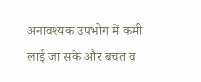अनावश्यक उपभोग में कमी लाई जा सके और बचत व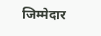जिम्मेदार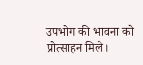उपभोग की भावना को प्रोत्साहन मिले।